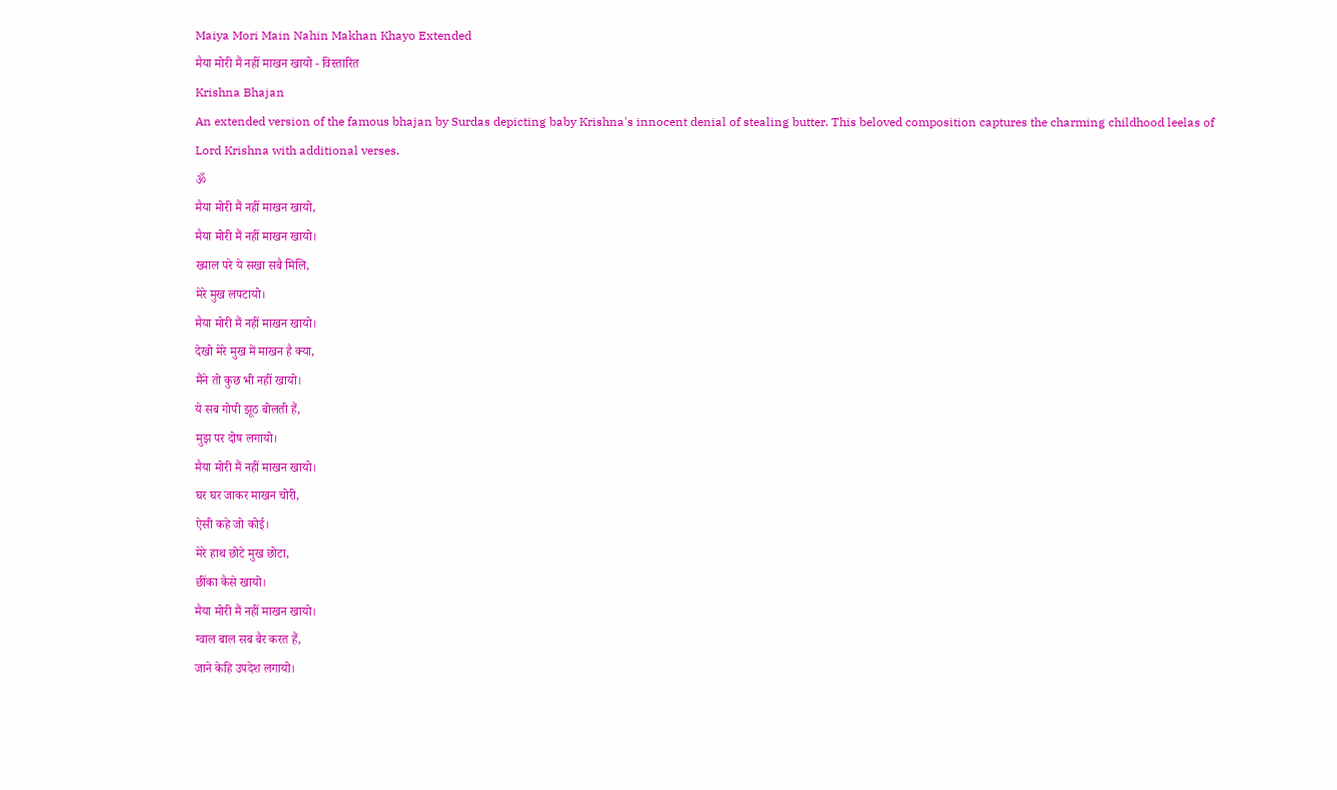Maiya Mori Main Nahin Makhan Khayo Extended
मैया मोरी मैं नहीं माखन खायो - विस्तारित
Krishna Bhajan
An extended version of the famous bhajan by Surdas depicting baby Krishna's innocent denial of stealing butter. This beloved composition captures the charming childhood leelas of Lord Krishna with additional verses.
ॐ
मैया मोरी मैं नहीं माखन खायो,
मैया मोरी मैं नहीं माखन खायो।
ख्याल परे ये सखा सबै मिलि,
मेरे मुख लपटायो।
मैया मोरी मैं नहीं माखन खायो।
देखो मेरे मुख में माखन है क्या,
मैंने तो कुछ भी नहीं खायो।
ये सब गोपी झूठ बोलती हैं,
मुझ पर दोष लगायो।
मैया मोरी मैं नहीं माखन खायो।
घर घर जाकर माखन चोरी,
ऐसी कहे जो कोई।
मेरे हाथ छोटे मुख छोटा,
छींका कैसे खायो।
मैया मोरी मैं नहीं माखन खायो।
ग्वाल बाल सब बैर करत हैं,
जाने केहि उपदेश लगायो।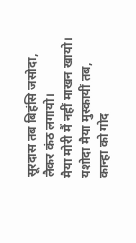सूरदास तब बिहंसि जसोदा,
लैकर कंठ लगायो।
मैया मोरी मैं नहीं माखन खायो।
यशोदा मैया मुस्कायीं तब,
कान्हा को गोद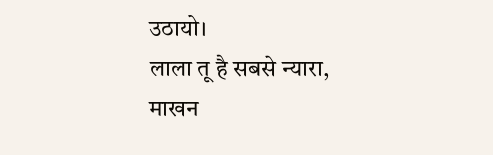उठायो।
लाला तू है सबसे न्यारा,
माखन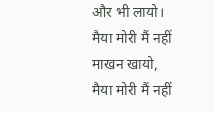और भी लायो।
मैया मोरी मैं नहीं माखन खायो,
मैया मोरी मैं नहीं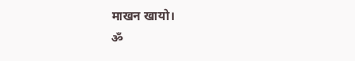माखन खायो।
ॐ